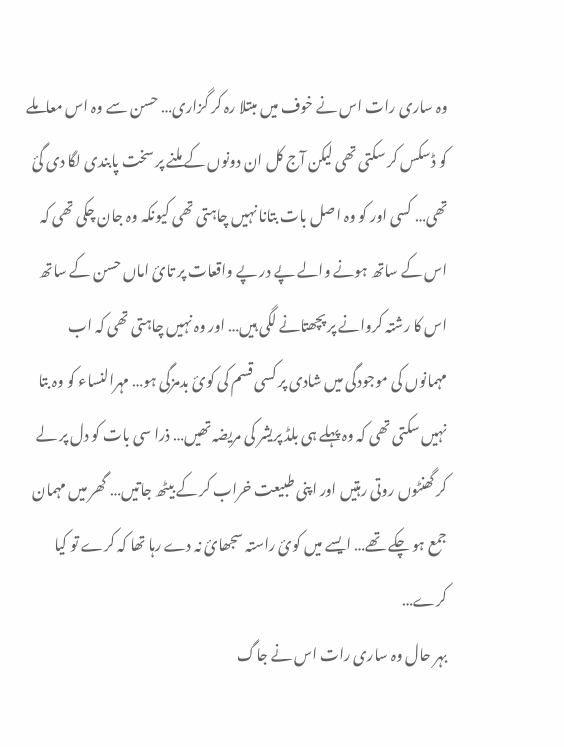وہ ساری رات اس نے خوف میں مبتلا رہ کر گزاری… حسن سے وہ اس معاملے کو ڈسکس کر سکتی تھی لیکن آج کل ان دونوں کے ملنے پر سخت پابندی لگا دی گئ تھی… کسی اور کو وہ اصل بات بتانا نہیں چاہتی تھی کیونکہ وہ جان چکی تھی کہ اس کے ساتھ ہونے والے پے در پے واقعات پر تائ اماں حسن کے ساتھ اس کا رشتہ کروانے پر پچھتانے لگی ہیں… اور وہ نہیں چاہتی تھی کہ اب مہمانوں کی موجودگی میں شادی پر کسی قسم کی کوئ بدمزگی ہو… مہرالنساء کو وہ بتا نہیں سکتی تھی کہ وہ پہلے ہی بلڈ پریشر کی مریضہ تھیں… ذرا سی بات کو دل پر لے کر گھنٹوں روتی رہتیں اور اپنی طبیعت خراب کر کے بیٹھ جاتیں… گھر میں مہمان جمع ہو چکے تھے… ایسے میں کوئ راستہ سجھائ نہ دے رہا تھا کہ کرے تو کیا کرے…
بہر حال وہ ساری رات اس نے جاگ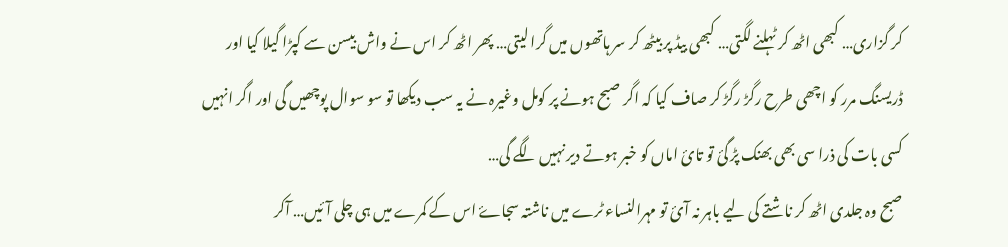کر گزاری… کبھی اٹھ کر ٹہلنے لگتی… کبھی بیڈ پر بیٹھ کر سر ہاتھوں میں گرا لیتی… پھر اٹھ کر اس نے واش بیسن سے کپڑا گیلا کیا اور ڈریسنگ مرر کو اچھی طرح رگڑ رگڑ کر صاف کیا کہ اگر صبح ہونے پر کومل وغیرہ نے یہ سب دیکھا تو سو سوال پوچھیں گی اور اگر انہیں کسی بات کی ذرا سی بھی بھنک پڑ گئ تو تائ اماں کو خبر ہوتے دیر نہیں لگے گی…
صبح وہ جلدی اٹھ کر ناشتے کی لیے باہر نہ آئ تو مہرالنساء ٹرے میں ناشتہ سجاۓ اس کے کمرے میں ہی چلی آئیں… آکر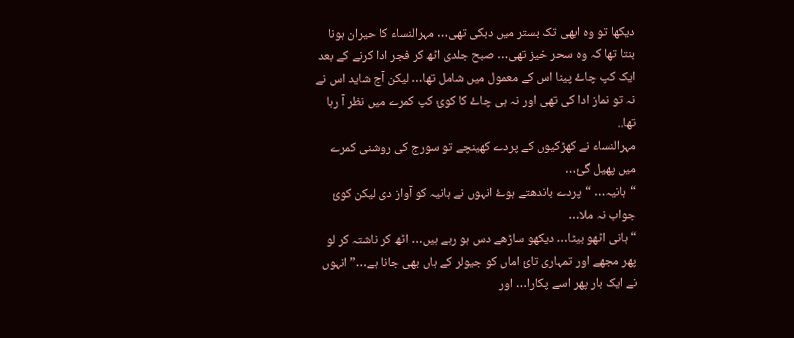دیکھا تو وہ ابھی تک بستر میں دبکی تھی… مہرالنساء کا حیران ہونا بنتا تھا کہ وہ سحر خیز تھی… صبح جلدی اٹھ کر فجر ادا کرنے کے بعد ایک کپ چاۓ پینا اس کے معمول میں شامل تھا… لیکن آج شاید اس نے نہ تو نماز ادا کی تھی اور نہ ہی چاۓ کا کوئ کپ کمرے میں نظر آ رہا تھا..
مہرالنساء نے کھڑکیوں کے پردے کھینچے تو سورج کی روشنی کمرے میں پھیل گئ…
“ہانیہ… “پردے باندھتے ہوۓ انہوں نے ہانیہ کو آواز دی لیکن کوئ جواب نہ ملا…
“ہانی اٹھو بیٹا… دیکھو ساڑھے دس ہو رہے ہیں… اٹھ کر ناشتہ کر لو پھر مجھے اور تمہاری تائ اماں کو جیولر کے ہاں بھی جانا ہے…” انہوں نے ایک بار پھر اسے پکارا… اور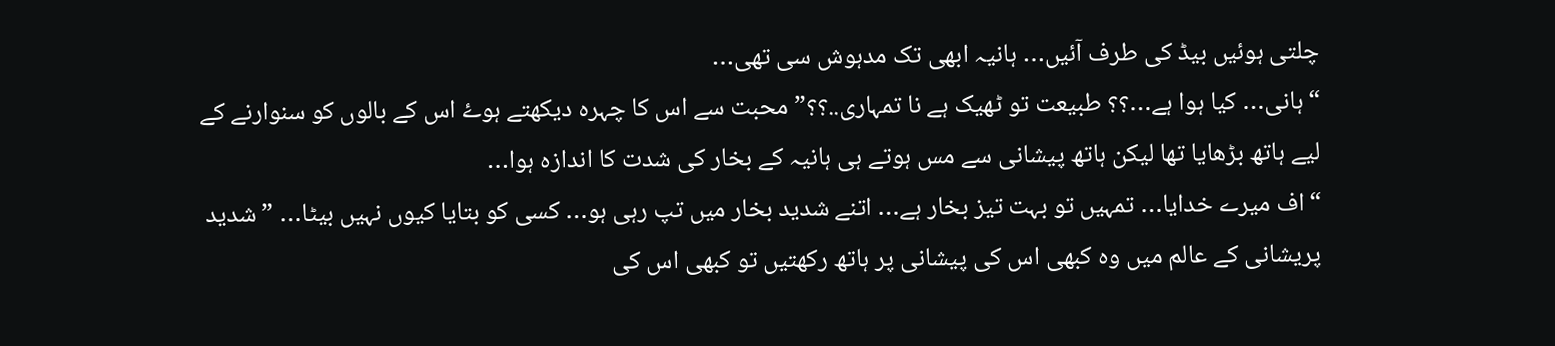چلتی ہوئیں بیڈ کی طرف آئیں… ہانیہ ابھی تک مدہوش سی تھی…
“ہانی… کیا ہوا ہے…؟؟ طبیعت تو ٹھیک ہے نا تمہاری..؟؟” محبت سے اس کا چہرہ دیکھتے ہوۓ اس کے بالوں کو سنوارنے کے لیے ہاتھ بڑھایا تھا لیکن ہاتھ پیشانی سے مس ہوتے ہی ہانیہ کے بخار کی شدت کا اندازہ ہوا…
“اف میرے خدایا… تمہیں تو بہت تیز بخار ہے… اتنے شدید بخار میں تپ رہی ہو… کسی کو بتایا کیوں نہیں بیٹا… ” شدید پریشانی کے عالم میں وہ کبھی اس کی پیشانی پر ہاتھ رکھتیں تو کبھی اس کی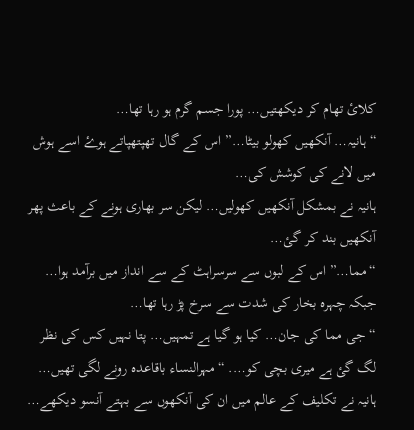کلائ تھام کر دیکھتیں… پورا جسم گرم ہو رہا تھا…
“ہانیہ… آنکھیں کھولو بیٹا…” اس کے گال تھپتھپاتے ہوۓ اسے ہوش میں لانے کی کوشش کی…
ہانیہ نے بمشکل آنکھیں کھولیں… لیکن سر بھاری ہونے کے باعث پھر آنکھیں بند کر گئ…
“مما…” اس کے لبوں سے سرسراہٹ کے سے انداز میں برآمد ہوا… جبکہ چہرہ بخار کی شدت سے سرخ پڑ رہا تھا…
“جی مما کی جان… کیا ہو گیا ہے تمہیں… پتا نہیں کس کی نظر لگ گئ ہے میری بچی کو…. “مہرالنساء باقاعدہ رونے لگی تھیں…
ہانیہ نے تکلیف کے عالم میں ان کی آنکھوں سے بہتے آنسو دیکھے…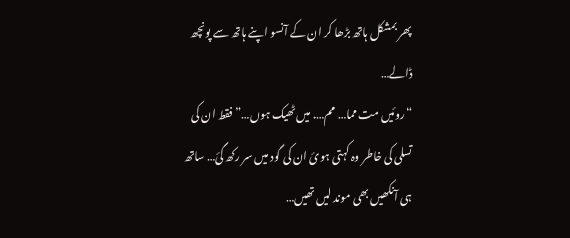پھر بمشکل ہاتھ بڑھا کر ان کے آنسو اپنے ہاتھ سے پونچھ ڈالے…
“روئیں مت مما… مم…. میں ٹھیک ہوں…” فقط ان کی تسلی کی خاطر وہ کہتی ہوئ ان کی گود میں سر رکھ گئ… ساتھ ہی آنکھیں بھی موند لیں تھیں…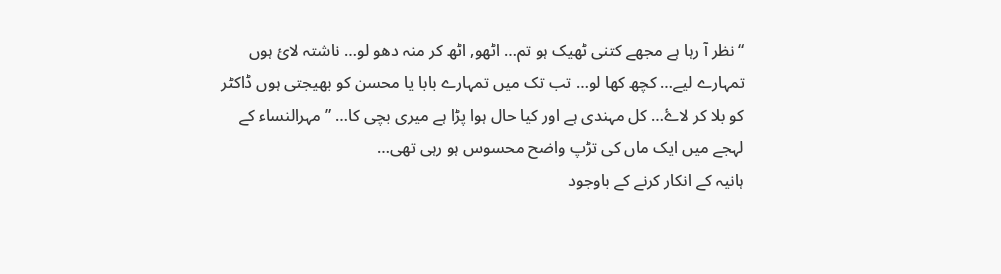“نظر آ رہا ہے مجھے کتنی ٹھیک ہو تم… اٹھو, اٹھ کر منہ دھو لو… ناشتہ لائ ہوں تمہارے لیے… کچھ کھا لو… تب تک میں تمہارے بابا یا محسن کو بھیجتی ہوں ڈاکٹر کو بلا کر لاۓ… کل مہندی ہے اور کیا حال ہوا پڑا ہے میری بچی کا… ” مہرالنساء کے لہجے میں ایک ماں کی تڑپ واضح محسوس ہو رہی تھی…
ہانیہ کے انکار کرنے کے باوجود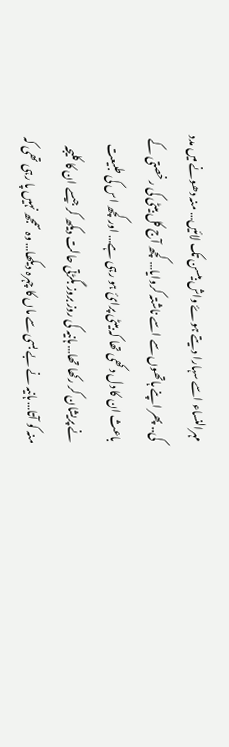مہرالنساء اسے سہارا دیتے ہوۓ واش بیسن تک لائیں… منہ دھونے میں مدد کی.. پھر اپنے ہاتھوں سے اسے ناشتہ کروایا… کچھ آج کل بیٹی کی رخصتی کے باعث ان کا دل دکھی تھا کہ بیٹی پرائ ہو رہی ہے… اور کچھ اس کی طبیعت نے پریشان کر رکھا تھا… ہانیہ کی روز بروز بگڑتی حالت دیکھ کر جیسے ان کا کلیجہ منہ کو آتا… ہانیہ نے بے بسی سے ماں کا چہرہ دیکھا… وہ سمجھ نہیں پا رہی تھی کہ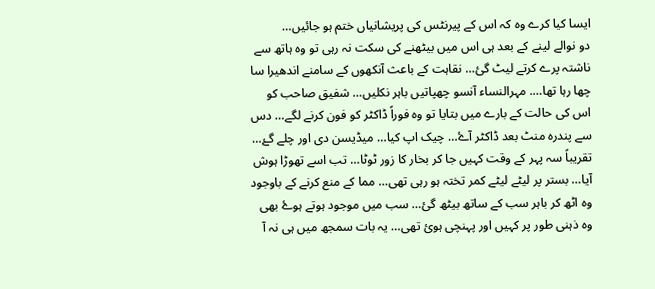ایسا کیا کرے وہ کہ اس کے پیرنٹس کی پریشانیاں ختم ہو جائیں…
دو نوالے لینے کے بعد ہی اس میں بیٹھنے کی سکت نہ رہی تو وہ ہاتھ سے ناشتہ پرے کرتے لیٹ گئ… نقاہت کے باعث آنکھوں کے سامنے اندھیرا سا چھا رہا تھا…. مہرالنساء آنسو چھپاتیں باہر نکلیں… شفیق صاحب کو اس کی حالت کے بارے میں بتایا تو وہ فوراً ڈاکٹر کو فون کرنے لگے… دس سے پندرہ منٹ بعد ڈاکٹر آۓ… چیک اپ کیا… میڈیسن دی اور چلے گۓ…
تقریباً سہ پہر کے وقت کہیں جا کر بخار کا زور ٹوٹا… تب اسے تھوڑا ہوش آیا… بستر پر لیٹے لیٹے کمر تختہ ہو رہی تھی… مما کے منع کرنے کے باوجود وہ اٹھ کر باہر سب کے ساتھ بیٹھ گئ… سب میں موجود ہوتے ہوۓ بھی وہ ذہنی طور پر کہیں اور پہنچی ہوئ تھی… یہ بات سمجھ میں ہی نہ آ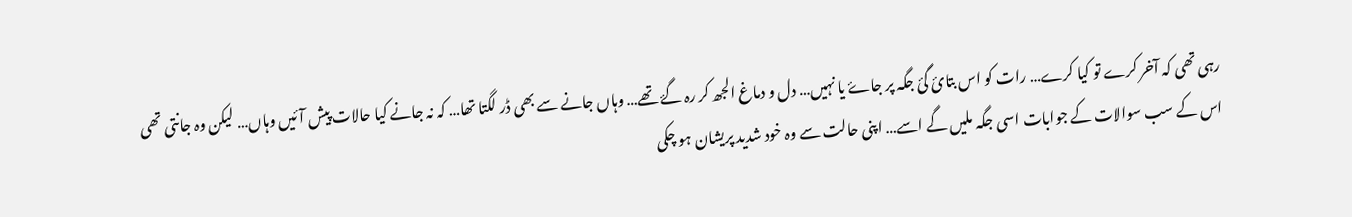رہی تھی کہ آخر کرے تو کیا کرے… رات کو اس بتائ گئ جگہ پر جاۓ یا نہیں… دل و دماغ الجھ کر رہ گۓ تھے… وہاں جانے سے بھی ڈر لگتا تھا… کہ نہ جانے کیا حالات پیش آئیں وہاں… لیکن وہ جانتی تھی اس کے سب سوالات کے جوابات اسی جگہ ملیں گے اسے… اپنی حالت سے وہ خود شدید پریشان ہو چکی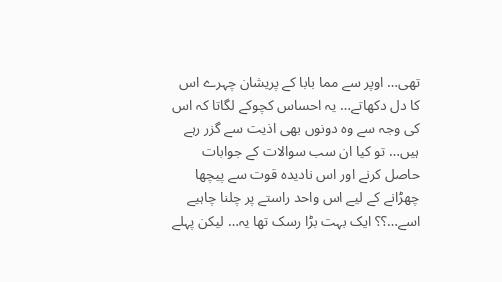تھی… اوپر سے مما بابا کے پریشان چہرے اس کا دل دکھاتے… یہ احساس کچوکے لگاتا کہ اس کی وجہ سے وہ دونوں بھی اذیت سے گزر رہے ہیں… تو کیا ان سب سوالات کے جوابات حاصل کرنے اور اس نادیدہ قوت سے پیچھا چھڑانے کے لیے اس واحد راستے پر چلنا چاہیے اسے…؟؟ ایک بہت بڑا رسک تھا یہ… لیکن پہلے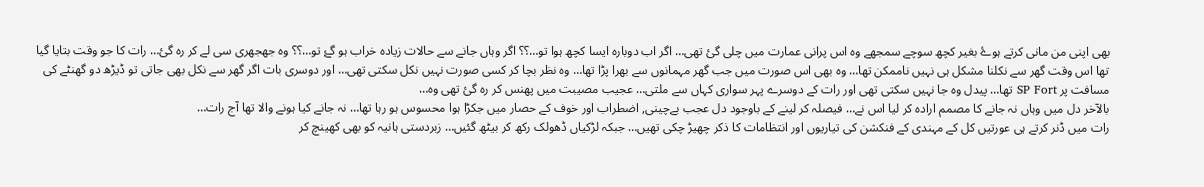بھی اپنی من مانی کرتے ہوۓ بغیر کچھ سوچے سمجھے وہ اس پرانی عمارت میں چلی گئ تھی… اگر اب دوبارہ ایسا کچھ ہوا تو…؟؟ اگر وہاں جانے سے حالات زیادہ خراب ہو گۓ تو…؟؟ وہ جھجھری سی لے کر رہ گئ… رات کا جو وقت بتایا گیا تھا اس وقت گھر سے نکلنا مشکل ہی نہیں ناممکن تھا… وہ بھی اس صورت میں جب گھر مہمانوں سے بھرا پڑا تھا… وہ نظر بچا کر کسی صورت نہیں نکل سکتی تھی… اور دوسری بات اگر گھر سے نکل بھی جاتی تو ڈیڑھ دو گھنٹے کی مسافت پر SP Fort تھا… پیدل وہ جا نہیں سکتی تھی اور رات کے دوسرے پہر سواری کہاں سے ملتی… عجیب مصیبت میں پھنس کر رہ گئ تھی وہ…
بالآخر دل میں وہاں نہ جانے کا مصمم ارادہ کر لیا اس نے… فیصلہ کر لینے کے باوجود دل عجب بےچینی, اضطراب اور خوف کے حصار میں جکڑا ہوا محسوس ہو رہا تھا… نہ جانے کیا ہونے والا تھا آج رات…
رات میں ڈنر کرتے ہی عورتیں کل کے مہندی کے فنکشن کی تیاریوں اور انتظامات کا ذکر چھیڑ چکی تھیں… جبکہ لڑکیاں ڈھولک رکھ کر بیٹھ گئیں… زبردستی ہانیہ کو بھی کھینچ کر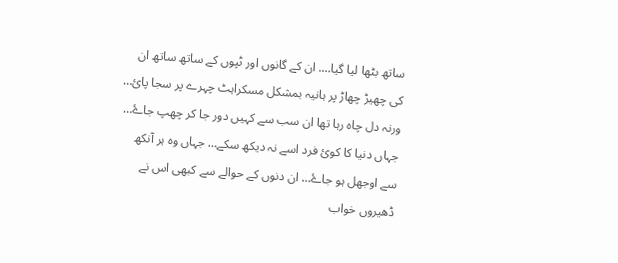ساتھ بٹھا لیا گیا…. ان کے گانوں اور ٹپوں کے ساتھ ساتھ ان کی چھیڑ چھاڑ پر ہانیہ بمشکل مسکراہٹ چہرے پر سجا پائ… ورنہ دل چاہ رہا تھا ان سب سے کہیں دور جا کر چھپ جاۓ… جہاں دنیا کا کوئ فرد اسے نہ دیکھ سکے… جہاں وہ ہر آنکھ سے اوجھل ہو جاۓ… ان دنوں کے حوالے سے کبھی اس نے ڈھیروں خواب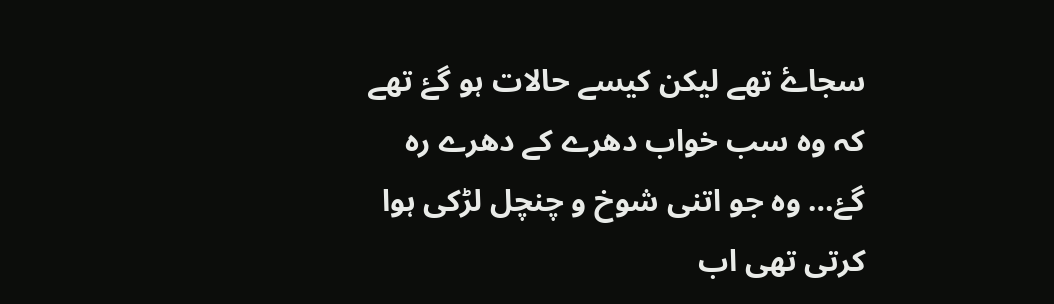سجاۓ تھے لیکن کیسے حالات ہو گۓ تھے کہ وہ سب خواب دھرے کے دھرے رہ گۓ… وہ جو اتنی شوخ و چنچل لڑکی ہوا کرتی تھی اب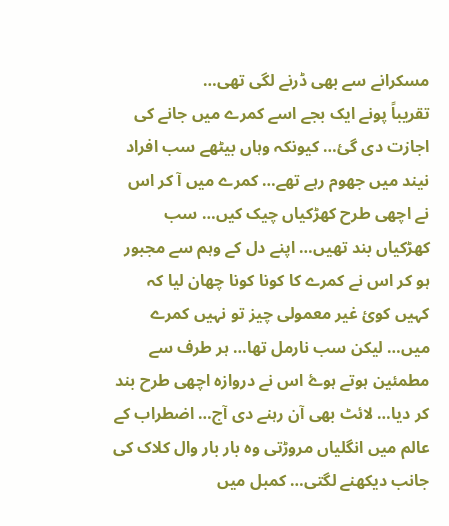مسکرانے سے بھی ڈرنے لگی تھی…
تقریباً پونے ایک بجے اسے کمرے میں جانے کی اجازت دی گئ… کیونکہ وہاں بیٹھے سب افراد نیند میں جھوم رہے تھے… کمرے میں آ کر اس نے اچھی طرح کھڑکیاں چیک کیں… سب کھڑکیاں بند تھیں… اپنے دل کے وہم سے مجبور ہو کر اس نے کمرے کا کونا کونا چھان لیا کہ کہیں کوئ غیر معمولی چیز تو نہیں کمرے میں… لیکن سب نارمل تھا… ہر طرف سے مطمئین ہوتے ہوۓ اس نے دروازہ اچھی طرح بند کر دیا… لائٹ بھی آن رہنے دی آج… اضطراب کے عالم میں انگلیاں مروڑتی وہ بار بار وال کلاک کی جانب دیکھنے لگتی… کمبل میں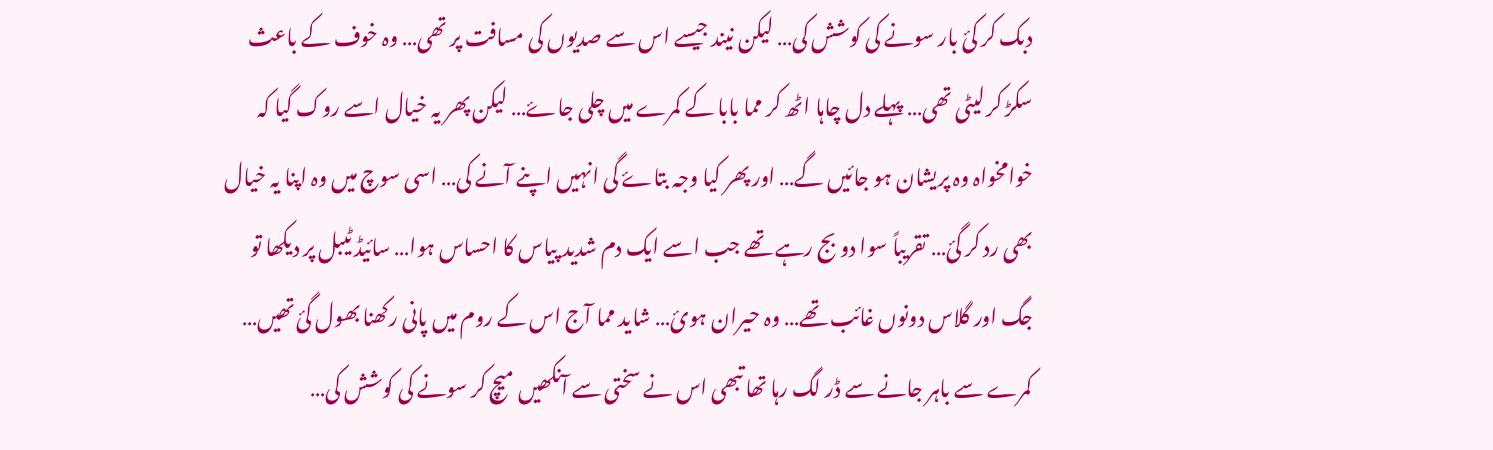دبک کر کئ بار سونے کی کوشش کی… لیکن نیند جیسے اس سے صدیوں کی مسافت پر تھی… وہ خوف کے باعث سکڑ کر لیٹی تھی… پہلے دل چاہا اٹھ کر مما بابا کے کمرے میں چلی جاۓ… لیکن پھر یہ خیال اسے روک گیا کہ خوامخواہ وہ پریشان ہو جائیں گے… اور پھر کیا وجہ بتاۓ گی انہیں اپنے آنے کی… اسی سوچ میں وہ اپنا یہ خیال بھی رد کر گئ… تقریباً سوا دو بج رہے تھے جب اسے ایک دم شدید پیاس کا احساس ہوا… سائیڈ ٹیبل پر دیکھا تو جگ اور گلاس دونوں غائب تھے… وہ حیران ہوئ… شاید مما آج اس کے روم میں پانی رکھنا بھول گئ تھیں… کمرے سے باہر جانے سے ڈر لگ رہا تھا تبھی اس نے سختی سے آنکھیں میچ کر سونے کی کوشش کی…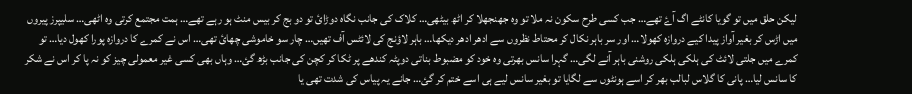لیکن حلق میں تو گویا کانٹے اگ آۓ تھے… جب کسی طرح سکون نہ ملا تو وہ جھنجھلا کر اٹھ بیٹھی… کلاک کی جانب نگاہ دوڑائ تو دو بج کر بیس منٹ ہو رہے تھے… ہمت مجتمع کرتی وہ اٹھی… سلیپرز پیروں میں اڑس کر بغیر آواز پیدا کیے دروازہ کھولا… اور سر باہر نکال کر محتاط نظروں سے ادھر ادھر دیکھا… باہر لاؤنج کی لائٹس آف تھیں… چار سو خاموشی چھائ تھی… اس نے کمرے کا دروازہ پورا کھول دیا… تو کمرے میں جلتی لائٹ کی ہلکی ہلکی روشنی باہر آنے لگی… گہرا سانس بھرتی وہ خود کو مضبوط بناتی دوپٹہ کندھے پر ٹکا کر کچن کی جانب بڑھ گئ… وہاں بھی کسی غیر معمولی چیز کو نہ پا کر اس نے شکر کا سانس لیا… پانی کا گلاس لبالب بھر کر اسے ہونٹوں سے لگایا تو بغیر سانس لیے ہی اسے ختم کر گئ… جانے یہ پیاس کی شدت تھی یا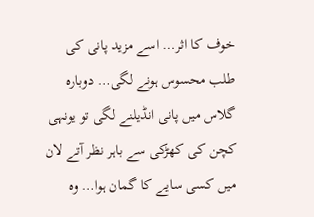خوف کا اثر… اسے مزید پانی کی طلب محسوس ہونے لگی… دوبارہ گلاس میں پانی انڈیلنے لگی تو یونہی کچن کی کھڑکی سے باہر نظر آتے لان میں کسی سایے کا گمان ہوا… وہ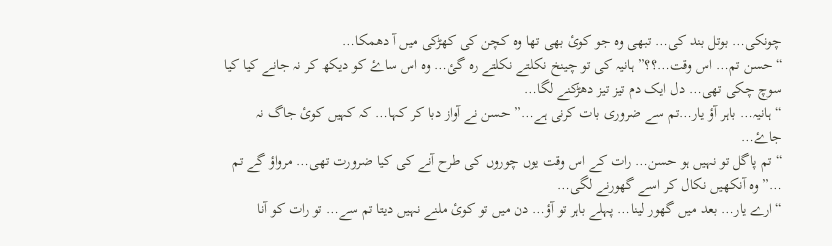چونکی… بوتل بند کی… تبھی وہ جو کوئ بھی تھا وہ کچن کی کھڑکی میں آ دھمکا…
“حسن تم… اس وقت…؟؟” ہانیہ کی تو چینخ نکلتے نکلتے رہ گئ… وہ اس ساۓ کو دیکھ کر نہ جانے کیا کیا سوچ چکی تھی… دل ایک دم تیز تیز دھڑکنے لگا…
“ہانیہ… باہر آؤ یار…تم سے ضروری بات کرنی ہے…” حسن نے آواز دبا کر کہا… کہ کہیں کوئ جاگ نہ جاۓ…
“تم پاگل تو نہیں ہو حسن… رات کے اس وقت یوں چوروں کی طرح آنے کی کیا ضرورت تھی… مرواؤ گے تم …” وہ آنکھیں نکال کر اسے گھورنے لگی…
“ارے یار… بعد میں گھور لینا… پہلے باہر تو آؤ… دن میں تو کوئ ملنے نہیں دیتا تم سے… تو رات کو آنا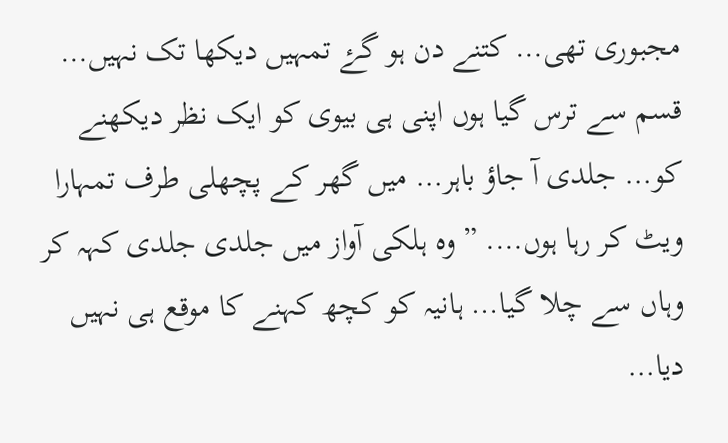مجبوری تھی… کتنے دن ہو گۓ تمہیں دیکھا تک نہیں… قسم سے ترس گیا ہوں اپنی ہی بیوی کو ایک نظر دیکھنے کو… جلدی آ جاؤ باہر… میں گھر کے پچھلی طرف تمہارا ویٹ کر رہا ہوں…. ” وہ ہلکی آواز میں جلدی جلدی کہہ کر وہاں سے چلا گیا… ہانیہ کو کچھ کہنے کا موقع ہی نہیں دیا…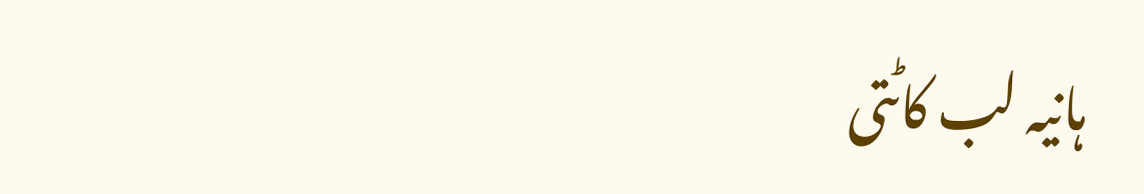ہانیہ لب کاٹتی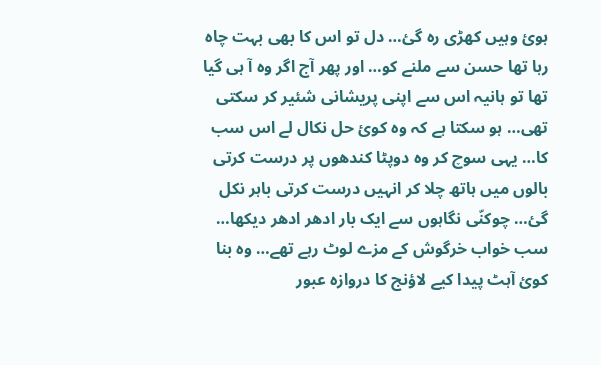ہوئ وہیں کھڑی رہ گئ… دل تو اس کا بھی بہت چاہ رہا تھا حسن سے ملنے کو… اور پھر آج اگر وہ آ ہی گیا تھا تو ہانیہ اس سے اپنی پریشانی شئیر کر سکتی تھی… ہو سکتا ہے کہ وہ کوئ حل نکال لے اس سب کا… یہی سوچ کر وہ دوپٹا کندھوں پر درست کرتی بالوں میں ہاتھ چلا کر انہیں درست کرتی باہر نکل گئ… چوکنّی نگاہوں سے ایک بار ادھر ادھر دیکھا… سب خواب خرگوش کے مزے لوٹ رہے تھے… وہ بنا کوئ آہٹ پیدا کیے لاؤنج کا دروازہ عبور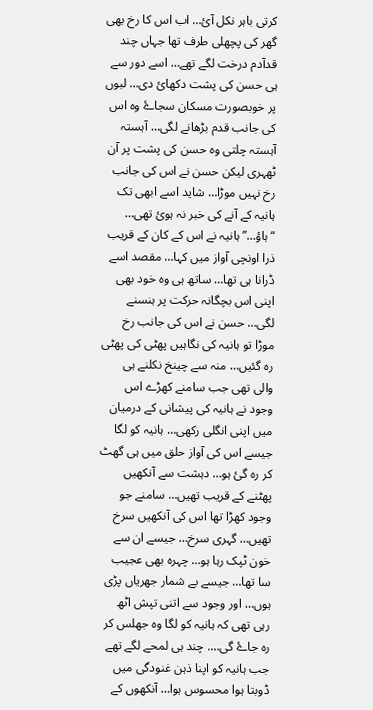کرتی باہر نکل آئ… اب اس کا رخ بھی گھر کی پچھلی طرف تھا جہاں چند قدآدم درخت لگے تھے… اسے دور سے ہی حسن کی پشت دکھائ دی… لبوں پر خوبصورت مسکان سجاۓ وہ اس کی جانب قدم بڑھانے لگی… آہستہ آہستہ چلتی وہ حسن کی پشت پر آن ٹھہری لیکن حسن نے اس کی جانب رخ نہیں موڑا… شاید اسے ابھی تک ہانیہ کے آنے کی خبر نہ ہوئ تھی…
“ہاؤ…” ہانیہ نے اس کے کان کے قریب ذرا اونچی آواز میں کہا… مقصد اسے ڈرانا ہی تھا… ساتھ ہی وہ خود بھی اپنی اس بچگانہ حرکت پر ہنسنے لگی… حسن نے اس کی جانب رخ موڑا تو ہانیہ کی نگاہیں پھٹی کی پھٹی رہ گئیں… منہ سے چینخ نکلنے ہی والی تھی جب سامنے کھڑے اس وجود نے ہانیہ کی پیشانی کے درمیان میں اپنی انگلی رکھی… ہانیہ کو لگا جیسے اس کی آواز حلق میں ہی گھٹ کر رہ گئ ہو… دہشت سے آنکھیں پھٹنے کے قریب تھیں… سامنے جو وجود کھڑا تھا اس کی آنکھیں سرخ تھیں… گہری سرخ… جیسے ان سے خون ٹپک رہا ہو… چہرہ بھی عجیب سا تھا… جیسے بے شمار جھریاں پڑی ہوں… اور وجود سے اتنی تپش اٹھ رہی تھی کہ ہانیہ کو لگا وہ جھلس کر رہ جاۓ گی…. چند ہی لمحے لگے تھے جب ہانیہ کو اپنا ذہن غنودگی میں ڈوبتا ہوا محسوس ہوا… آنکھوں کے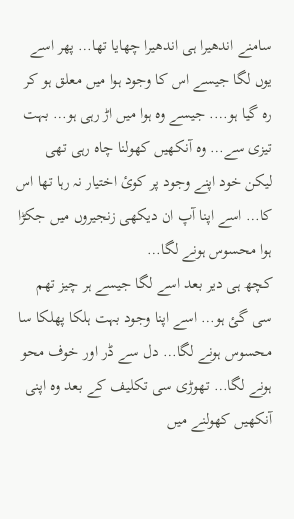سامنے اندھیرا ہی اندھیرا چھایا تھا… پھر اسے یوں لگا جیسے اس کا وجود ہوا میں معلق ہو کر رہ گیا ہو…. جیسے وہ ہوا میں اڑ رہی ہو… بہت تیزی سے… وہ آنکھیں کھولنا چاہ رہی تھی لیکن خود اپنے وجود پر کوئ اختیار نہ رہا تھا اس کا… اسے اپنا آپ ان دیکھی زنجیروں میں جکڑا ہوا محسوس ہونے لگا…
کچھ ہی دیر بعد اسے لگا جیسے ہر چیز تھم سی گئ ہو… اسے اپنا وجود بہت ہلکا پھلکا سا محسوس ہونے لگا… دل سے ڈر اور خوف محو ہونے لگا… تھوڑی سی تکلیف کے بعد وہ اپنی آنکھیں کھولنے میں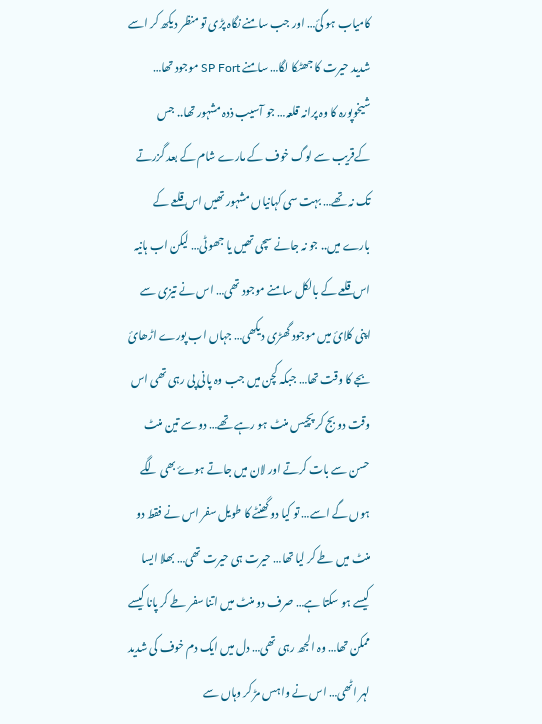کامیاب ہو گئ… اور جب سامنے نگاہ پڑی تو منظر دیکھ کر اسے شدید حیرت کا جھٹکا لگا… سامنے SP Fort موجود تھا… شیخوپورہ کا وہ پرانہ قلعہ… جو آسیب ذدہ مشہور تھا.. جس کےقریب سے لوگ خوف کے مارے شام کے بعد گزرتے تک نہ تھے… بہت سی کہانیاں مشہور تھیں اس قلعے کے بارے میں.. جو نہ جانے سچی تھیں یا جھوٹی… لیکن اب ہانیہ اس قلعے کے بالکل سامنے موجود تھی… اس نے تیزی سے اپنی کلائ میں موجود گھڑی دیکھی… جہاں اب پورے اڑھائ بجے کا وقت تھا… جبکہ کچن میں جب وہ پانی پی رہی تھی اس وقت دو بج کر پچیس منٹ ہو رہے تھے… دو سے تین منٹ حسن سے بات کرتے اور لان میں جاتے ہوۓ بھی لگے ہوں گے اسے… تو کیا دو گھنٹے کا طویل سفر اس نے فقط دو منٹ میں طے کر لیا تھا… حیرت ہی حیرت تھی… بھلا ایسا کیسے ہو سکتا ہے… صرف دو منٹ میں اتنا سفر طے کر پانا کیسے ممکن تھا… وہ الجھ رہی تھی… دل میں ایک دم خوف کی شدید لہر اٹھی… اس نے واہس مڑ کر وہاں سے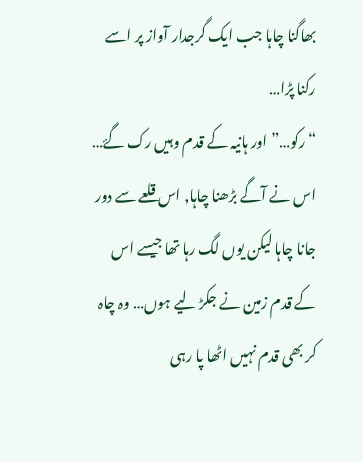بھاگنا چاہا جب ایک گرجدار آواز پر اسے رکنا پڑا…
“رکو…” اور ہانیہ کے قدم وہیں رک گۓ… اس نے آگے بڑھنا چاہا, اس قلعے سے دور جانا چاہا لیکن یوں لگ رہا تھا جیسے اس کے قدم زمین نے جکڑ لیے ہوں… وہ چاہ کر بھی قدم نہیں اٹھا پا رہی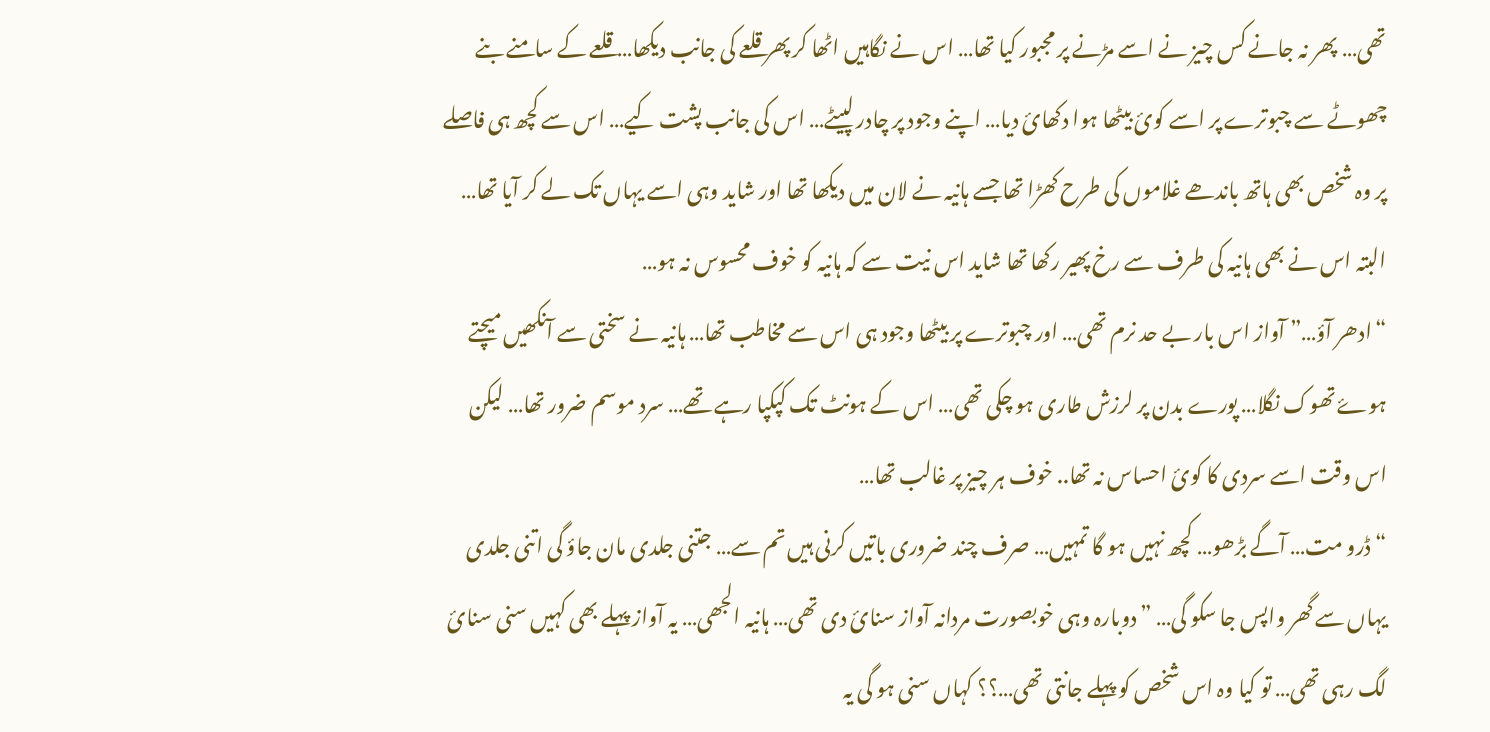تھی… پھر نہ جانے کس چیز نے اسے مڑنے پر مجبور کیا تھا… اس نے نگاہیں اٹھا کر پھر قلعے کی جانب دیکھا… قلعے کے سامنے بنے چھوٹے سے چبوترے پر اسے کوئ بیٹھا ہوا دکھائ دیا… اپنے وجود پر چادر لپیٹے… اس کی جانب پشت کیے… اس سے کچھ ہی فاصلے پر وہ شخص بھی ہاتھ باندھے غلاموں کی طرح کھڑا تھا جسے ہانیہ نے لان میں دیکھا تھا اور شاید وہی اسے یہاں تک لے کر آیا تھا… البتہ اس نے بھی ہانیہ کی طرف سے رخ پھیر رکھا تھا شاید اس نیت سے کہ ہانیہ کو خوف محسوس نہ ہو…
“ادھر آؤ…” آواز اس بار بے حد نرم تھی… اور چبوترے پر بیٹھا وجود ہی اس سے مخاطب تھا… ہانیہ نے سختی سے آنکھیں میچتے ہوۓ تھوک نگلا… پورے بدن پر لرزش طاری ہو چکی تھی… اس کے ہونٹ تک کپکپا رہے تھے… سرد موسم ضرور تھا… لیکن اس وقت اسے سردی کا کوئ احساس نہ تھا.. خوف ہر چیز پر غالب تھا…
“ڈرو مت… آگے بڑھو… کچھ نہیں ہو گا تمہیں… صرف چند ضروری باتیں کرنی ہیں تم سے… جتنی جلدی مان جاؤ گی اتنی جلدی یہاں سے گھر واپس جا سکو گی… ” دوبارہ وہی خوبصورت مردانہ آواز سنائ دی تھی… ہانیہ الجھی… یہ آواز پہلے بھی کہیں سنی سنائ لگ رہی تھی… تو کیا وہ اس شخص کو پہلے جانتی تھی…؟؟ کہاں سنی ہو گی یہ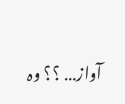آواز… ؟؟ وہ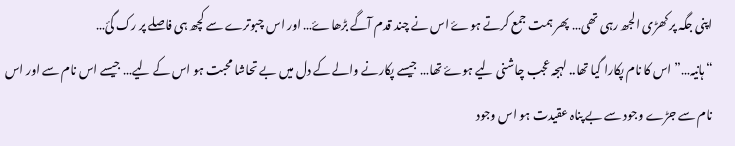اپنی جگہ پر کھڑی الجھ رہی تھی… پھر ہمت جمع کرتے ہوۓ اس نے چند قدم آگے بڑھاۓ… اور اس چبوترے سے کچھ ہی فاصلے پر رک گئ…
“ہانیہ…” اس کا نام پکارا گیا تھا.. لہجہ عجب چاشنی لیے ہوۓ تھا… جیسے پکارنے والے کے دل میں بے تحاشا محبت ہو اس کے لیے… جیسے اس نام سے اور اس نام سے جڑے وجود سے بے پناہ عقیدت ہو اس وجود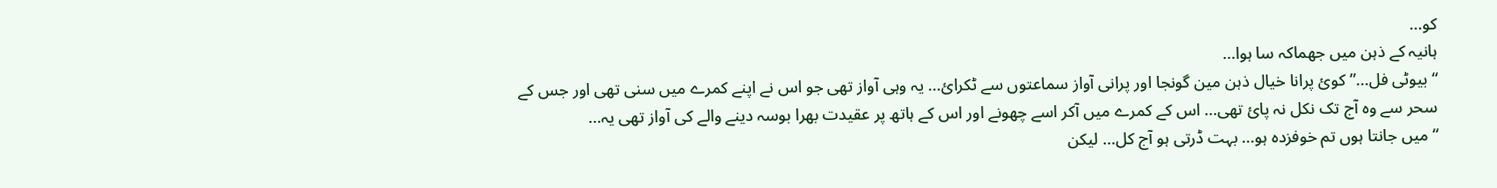کو…
ہانیہ کے ذہن میں جھماکہ سا ہوا…
“بیوٹی فل…” کوئ پرانا خیال ذہن مین گونجا اور پرانی آواز سماعتوں سے ٹکرائ… یہ وہی آواز تھی جو اس نے اپنے کمرے میں سنی تھی اور جس کے سحر سے وہ آج تک نکل نہ پائ تھی… اس کے کمرے میں آکر اسے چھونے اور اس کے ہاتھ پر عقیدت بھرا بوسہ دینے والے کی آواز تھی یہ…
“میں جانتا ہوں تم خوفزدہ ہو… بہت ڈرتی ہو آج کل… لیکن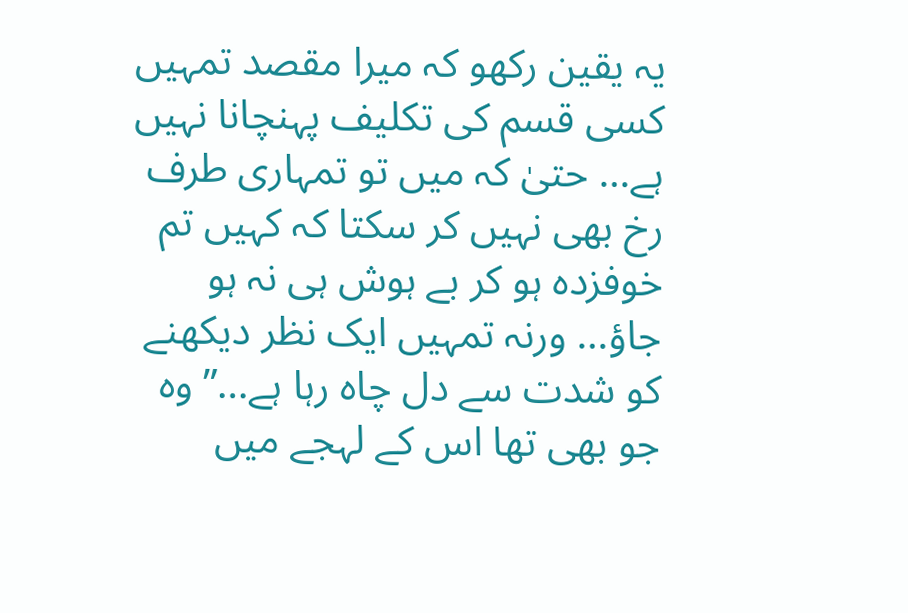یہ یقین رکھو کہ میرا مقصد تمہیں کسی قسم کی تکلیف پہنچانا نہیں ہے… حتیٰ کہ میں تو تمہاری طرف رخ بھی نہیں کر سکتا کہ کہیں تم خوفزدہ ہو کر بے ہوش ہی نہ ہو جاؤ… ورنہ تمہیں ایک نظر دیکھنے کو شدت سے دل چاہ رہا ہے…” وہ جو بھی تھا اس کے لہجے میں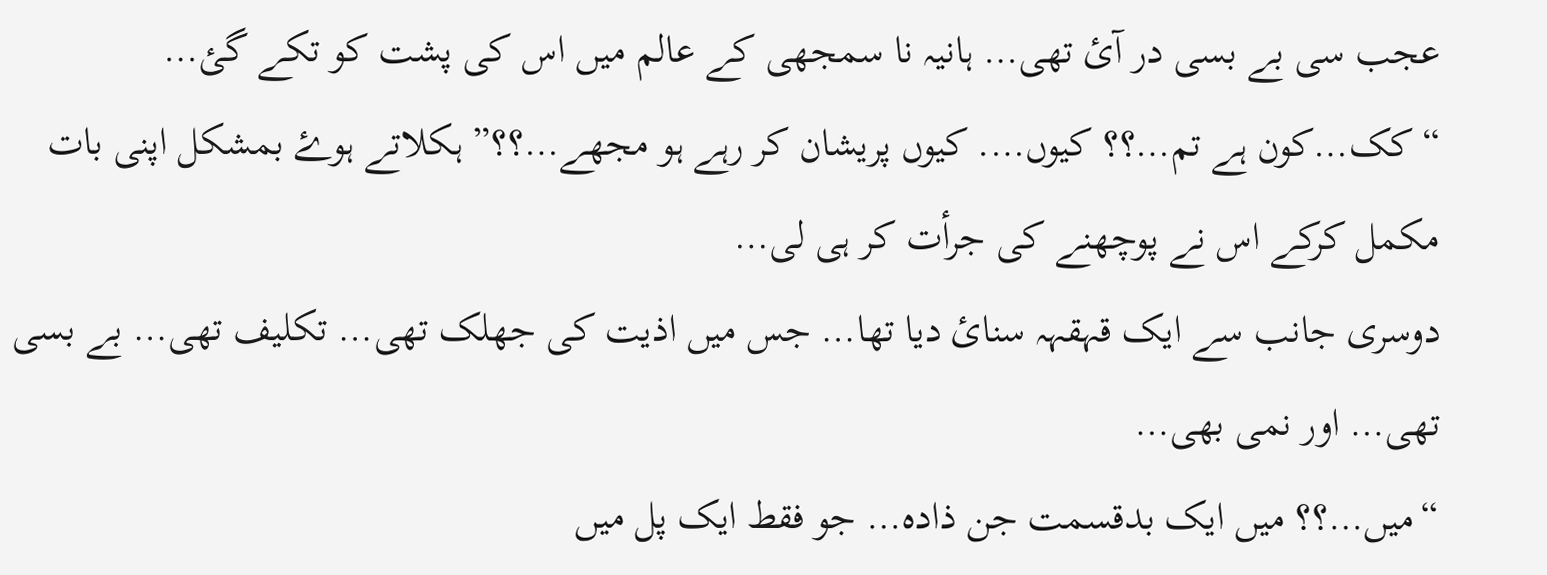عجب سی بے بسی در آئ تھی… ہانیہ نا سمجھی کے عالم میں اس کی پشت کو تکے گئ…
“کک…کون ہے تم…؟؟ کیوں…. کیوں پریشان کر رہے ہو مجھے…؟؟” ہکلاتے ہوۓ بمشکل اپنی بات مکمل کرکے اس نے پوچھنے کی جرأت کر ہی لی…
دوسری جانب سے ایک قہقہہ سنائ دیا تھا… جس میں اذیت کی جھلک تھی… تکلیف تھی… بے بسی تھی… اور نمی بھی…
“میں…؟؟ میں ایک بدقسمت جن ذادہ… جو فقط ایک پل میں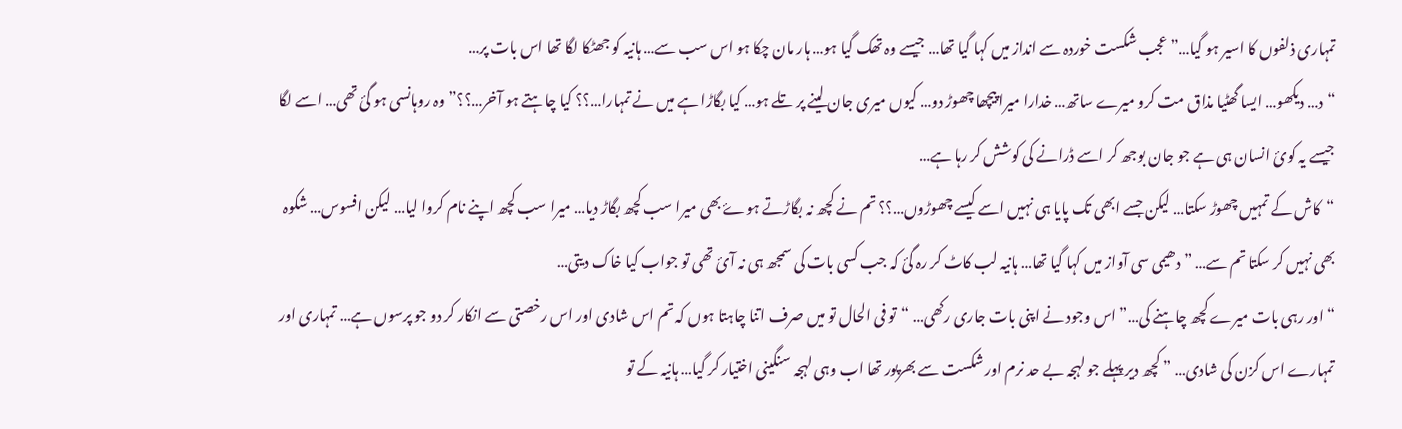تمہاری ذلفوں کا اسیر ہو گیا…” عجب شکست خوردہ سے انداز میں کہا گیا تھا… جیسے وہ تھک گیا ہو… ہار مان چکا ہو اس سب سے… ہانیہ کو جھٹکا لگا تھا اس بات پر…
“د… دیکھو… ایسا گھٹیا مذاق مت کرو میرے ساتھ… خدارا میرا پیچھا چھوڑ دو… کیوں میری جان لینے پر تلے ہو… کیا بگاڑا ہے میں نے تمہارا…؟؟ کیا چاہتے ہو آخر…؟؟” وہ روہانسی ہو گئ تھی… اسے لگا جیسے یہ کوئ انسان ہی ہے جو جان بوجھ کر اسے ڈرانے کی کوشش کر رہا ہے…
“کاش کے تمہیں چھوڑ سکتا… لیکن جسے ابھی تک پایا ہی نہیں اسے کیسے چھوڑوں…؟؟ تم نے کچھ نہ بگاڑتے ہوۓ بھی میرا سب کچھ بگاڑ دیا… میرا سب کچھ اپنے نام کروا لیا… لیکن افسوس… شکوہ بھی نہیں کر سکتا تم سے… ” دھیمی سی آواز میں کہا گیا تھا… ہانیہ لب کاٹ کر رہ گئ کہ جب کسی بات کی سمجھ ہی نہ آئ تھی تو جواب کیا خاک دیتی…
“اور رہی بات میرے کچھ چاہنے کی…” اس وجود نے اپنی بات جاری رکھی… “تو فی الحال تو میں صرف اتنا چاہتا ہوں کہ تم اس شادی اور اس رخصتی سے انکار کر دو جو پرسوں ہے… تمہاری اور تمہارے اس کزن کی شادی… ” کچھ دیر پہلے جو لہجہ بے حد نرم اور شکست سے بھرپور تھا اب وہی لہجہ سنگینی اختیار کر گیا… ہانیہ کے تو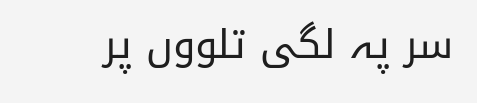سر پہ لگی تلووں پر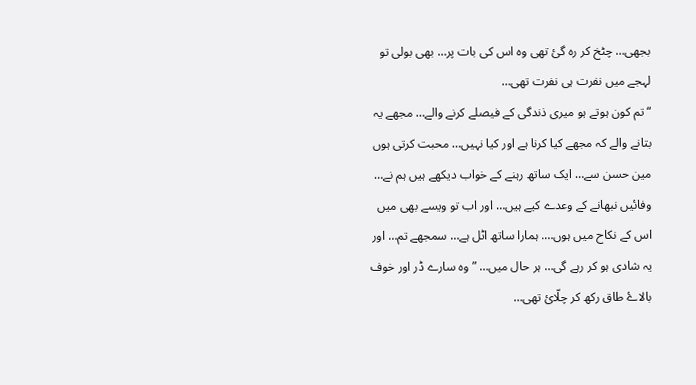بجھی… چٹخ کر رہ گئ تھی وہ اس کی بات پر… بھی بولی تو لہجے میں نفرت ہی نفرت تھی…
“تم کون ہوتے ہو میری ذندگی کے فیصلے کرنے والے… مجھے یہ بتانے والے کہ مجھے کیا کرنا ہے اور کیا نہیں… محبت کرتی ہوں مین حسن سے… ایک ساتھ رہنے کے خواب دیکھے ہیں ہم نے… وفائیں نبھانے کے وعدے کیے ہیں… اور اب تو ویسے بھی میں اس کے نکاح میں ہوں…. ہمارا ساتھ اٹل ہے… سمجھے تم… اور یہ شادی ہو کر رہے گی… ہر حال میں… ” وہ سارے ڈر اور خوف بالاۓ طاق رکھ کر چلّائ تھی…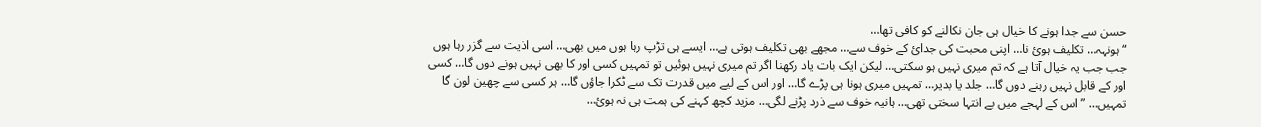حسن سے جدا ہونے کا خیال ہی جان نکالنے کو کافی تھا…
“ہونہہ… تکلیف ہوئ نا… اپنی محبت کی جدائ کے خوف سے… مجھے بھی تکلیف ہوتی ہے… ایسے ہی تڑپ رہا ہوں میں بھی… اسی اذیت سے گزر رہا ہوں جب جب یہ خیال آتا ہے کہ تم میری نہیں ہو سکتی… لیکن ایک بات یاد رکھنا اگر تم میری نہیں ہوئیں تو تمہیں کسی اور کا بھی نہیں ہونے دوں گا… کسی اور کے قابل نہیں رہنے دوں گا… جلد یا بدیر… تمہیں میری ہونا ہی پڑے گا… اور اس کے لیے میں قدرت تک سے ٹکرا جاؤں گا… ہر کسی سے چھین لون گا تمہیں… ” اس کے لہجے میں بے انتہا سختی تھی… ہانیہ خوف سے ذرد پڑنے لگی… مزید کچھ کہنے کی ہمت ہی نہ ہوئ…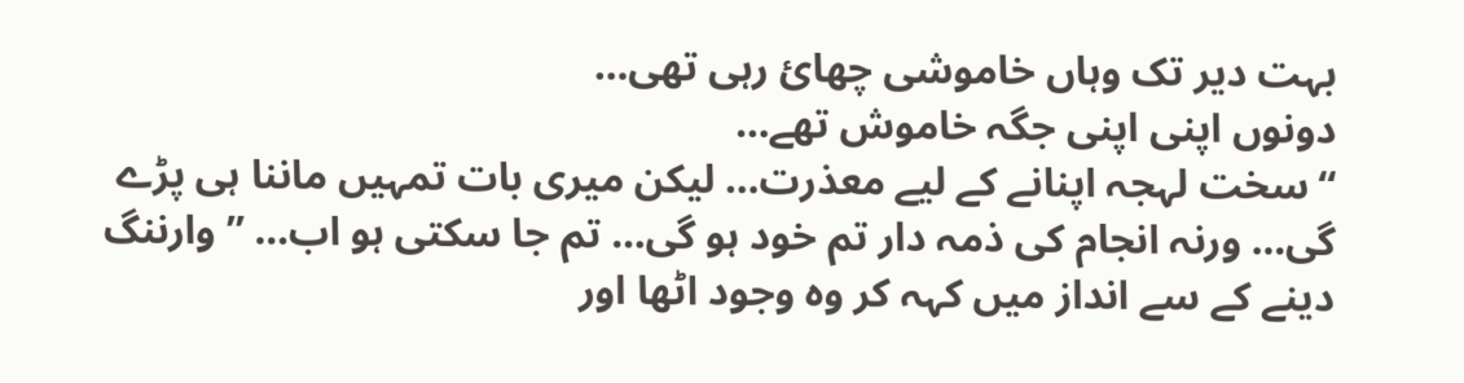بہت دیر تک وہاں خاموشی چھائ رہی تھی…
دونوں اپنی اپنی جگہ خاموش تھے…
“سخت لہجہ اپنانے کے لیے معذرت… لیکن میری بات تمہیں ماننا ہی پڑے گی… ورنہ انجام کی ذمہ دار تم خود ہو گی… تم جا سکتی ہو اب… ” وارننگ دینے کے سے انداز میں کہہ کر وہ وجود اٹھا اور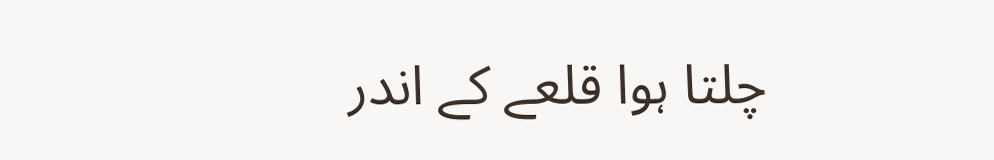چلتا ہوا قلعے کے اندر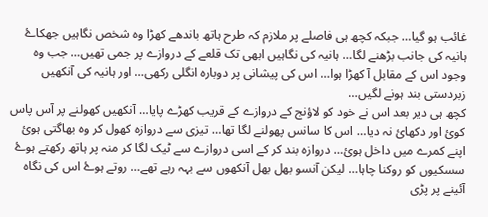غائب ہو گیا… جبکہ کچھ ہی فاصلے پر ملازم کہ طرح ہاتھ باندھے کھڑا وہ شخص نگاہیں جھکاۓ ہانیہ کی جانب بڑھنے لگا… ہانیہ کی نگاہیں ابھی تک قلعے کے دروازے پر جمی تھیں… جب وہ وجود اس کے مقابل آ کھڑا ہوا… اس کی پیشانی پر دوبارہ انگلی رکھی… اور ہانیہ کی آنکھیں زبردستی بند ہونے لگیں…
کچھ ہی دیر بعد اس نے خود کو لاؤنج کے دروازے کے قریب کھڑے پایا… آنکھیں کھولنے پر آس پاس کوئ اور دکھائ نہ دیا… اس کا سانس پھولنے لگا تھا… تیزی سے دروازہ کھول کر وہ بھاگتی ہوئ اپنے کمرے میں داخل ہوئ… دروازہ بند کر کے اسی دروازے سے ٹیک لگا کر منہ پر ہاتھ رکھتے ہوۓ سسکیوں کو روکنا چاہا… لیکن آنسو بھل بھل آنکھوں سے بہہ رہے تھے… روتے ہوۓ اس کی نگاہ آئینے پر پڑی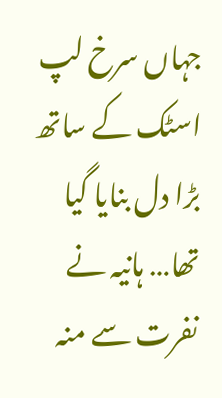جہاں سرخ لپ اسٹک کے ساتھ بڑا دل بنایا گیا تھا… ہانیہ نے نفرت سے منہ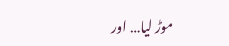موڑ لیا… اور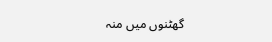گھٹنوں میں منہ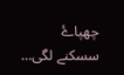چھپاۓ سسکنے لگی…